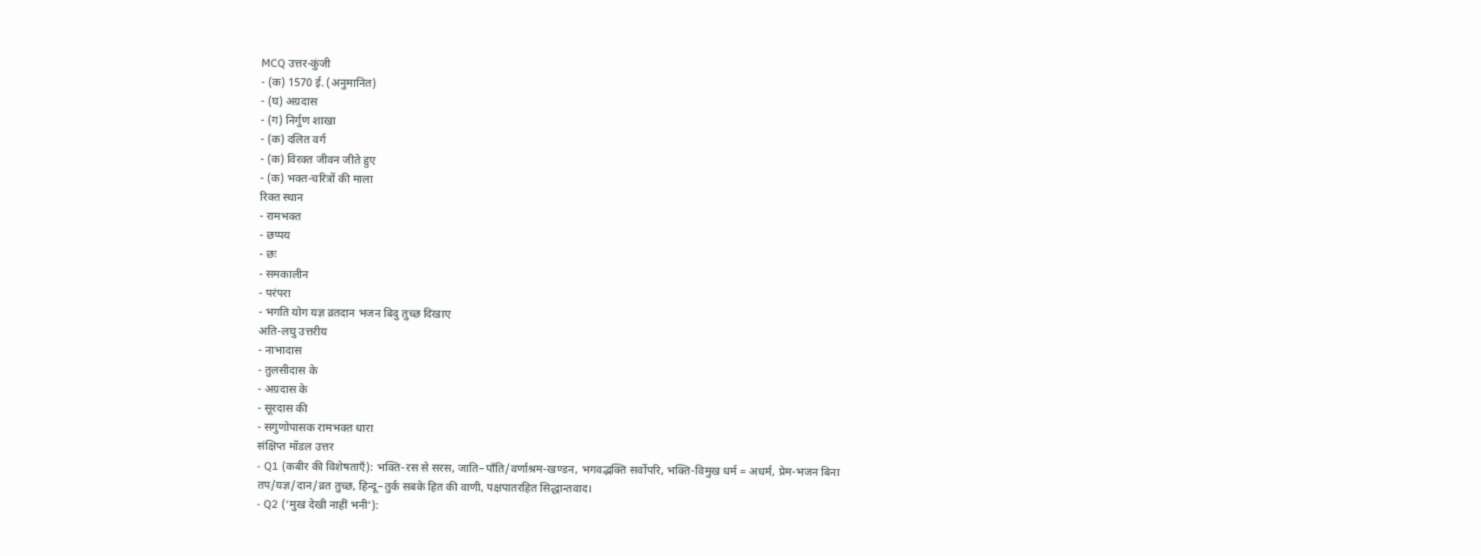MCQ उत्तर-कुंजी
- (क) 1570 ई. (अनुमानित)
- (घ) अग्रदास
- (ग) निर्गुण शाखा
- (क) दलित वर्ग
- (क) विरक्त जीवन जीते हुए
- (क) भक्त-चरित्रों की माला
रिक्त स्थान
- रामभक्त
- छप्पय
- छः
- समकालीन
- परंपरा
- भगति योग यज्ञ व्रतदान भजन बिदु तुच्छ दिखाए
अति-लघु उत्तरीय
- नाभादास
- तुलसीदास के
- अग्रदास के
- सूरदास की
- सगुणोपासक रामभक्त धारा
संक्षिप्त मॉडल उत्तर
- Q1 (कबीर की विशेषताएँ): भक्ति-रस से सरस, जाति–पाँति/वर्णाश्रम-खण्डन, भगवद्भक्ति सर्वोपरि, भक्ति-विमुख धर्म = अधर्म, प्रेम-भजन बिना तप/यज्ञ/दान/व्रत तुच्छ, हिन्दू–तुर्क सबके हित की वाणी, पक्षपातरहित सिद्धान्तवाद।
- Q2 (‘मुख देखी नाहीं भनी’):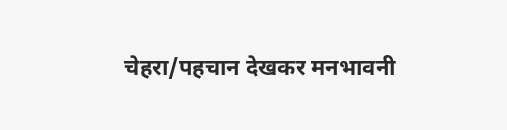चेहरा/पहचान देखकर मनभावनी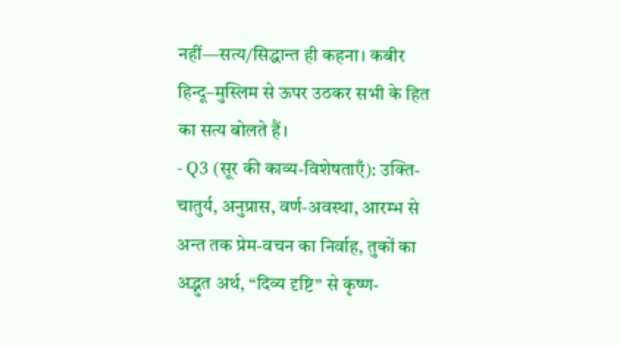नहीं—सत्य/सिद्धान्त ही कहना। कबीर हिन्दू–मुस्लिम से ऊपर उठकर सभी के हित का सत्य बोलते हैं।
- Q3 (सूर की काव्य-विशेषताएँ): उक्ति-चातुर्य, अनुप्रास, वर्ण-अवस्था, आरम्भ से अन्त तक प्रेम-वचन का निर्वाह, तुकों का अद्भुत अर्थ, “दिव्य दृष्टि” से कृष्ण-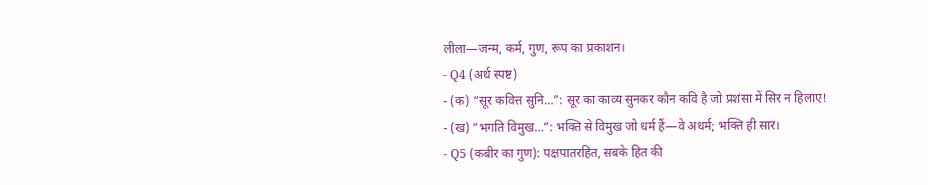लीला—जन्म, कर्म, गुण, रूप का प्रकाशन।
- Q4 (अर्थ स्पष्ट)
- (क) “सूर कवित्त सुनि…”: सूर का काव्य सुनकर कौन कवि है जो प्रशंसा में सिर न हिलाए!
- (ख) “भगति विमुख…”: भक्ति से विमुख जो धर्म हैं—वे अधर्म; भक्ति ही सार।
- Q5 (कबीर का गुण): पक्षपातरहित, सबके हित की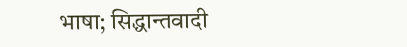भाषा; सिद्धान्तवादी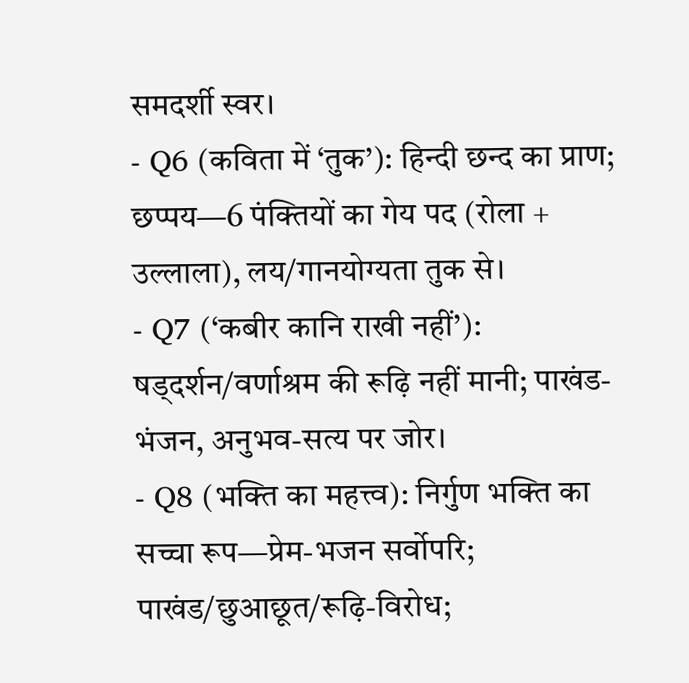समदर्शी स्वर।
- Q6 (कविता में ‘तुक’): हिन्दी छन्द का प्राण; छप्पय—6 पंक्तियों का गेय पद (रोला + उल्लाला), लय/गानयोग्यता तुक से।
- Q7 (‘कबीर कानि राखी नहीं’): षड्दर्शन/वर्णाश्रम की रूढ़ि नहीं मानी; पाखंड-भंजन, अनुभव-सत्य पर जोर।
- Q8 (भक्ति का महत्त्व): निर्गुण भक्ति का सच्चा रूप—प्रेम-भजन सर्वोपरि; पाखंड/छुआछूत/रूढ़ि-विरोध;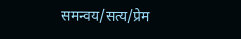समन्वय/सत्य/प्रेम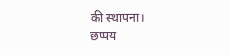की स्थापना।
छप्पय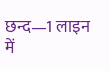छन्द—1 लाइन में